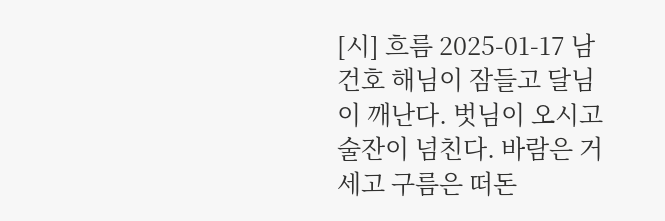[시] 흐름 2025-01-17 남건호 해님이 잠들고 달님이 깨난다. 벗님이 오시고 술잔이 넘친다. 바람은 거세고 구름은 떠돈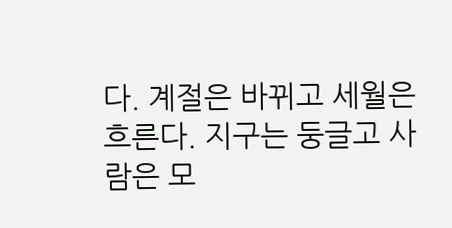다. 계절은 바뀌고 세월은 흐른다. 지구는 둥글고 사람은 모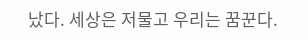났다. 세상은 저물고 우리는 꿈꾼다.